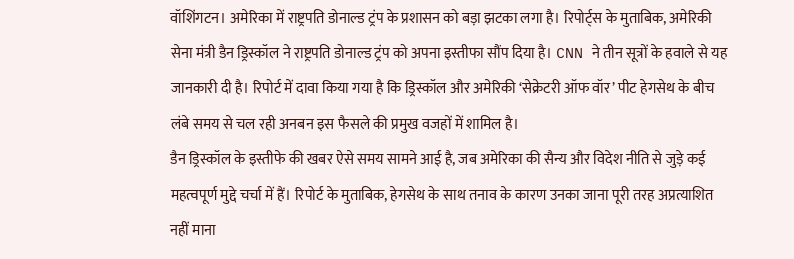वॉशिंगटन। अमेरिका में राष्ट्रपति डोनाल्ड ट्रंप के प्रशासन को बड़ा झटका लगा है। रिपोर्ट्स के मुताबिक, अमेरिकी सेना मंत्री डैन ड्रिस्कॉल ने राष्ट्रपति डोनाल्ड ट्रंप को अपना इस्तीफा सौंप दिया है। CNN ने तीन सूत्रों के हवाले से यह जानकारी दी है। रिपोर्ट में दावा किया गया है कि ड्रिस्कॉल और अमेरिकी ‘सेक्रेटरी ऑफ वॉर’ पीट हेगसेथ के बीच लंबे समय से चल रही अनबन इस फैसले की प्रमुख वजहों में शामिल है।
डैन ड्रिस्कॉल के इस्तीफे की खबर ऐसे समय सामने आई है, जब अमेरिका की सैन्य और विदेश नीति से जुड़े कई महत्वपूर्ण मुद्दे चर्चा में हैं। रिपोर्ट के मुताबिक, हेगसेथ के साथ तनाव के कारण उनका जाना पूरी तरह अप्रत्याशित नहीं माना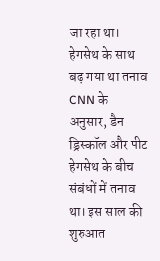जा रहा था।
हेगसेथ के साथ बढ़ गया था तनाव
CNN के अनुसार, डैन ड्रिस्कॉल और पीट हेगसेथ के बीच संबंधों में तनाव था। इस साल की शुरुआत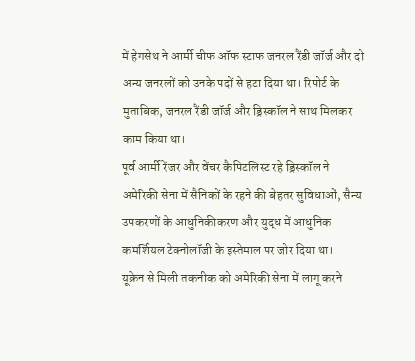में हेगसेथ ने आर्मी चीफ ऑफ स्टाफ जनरल रैंडी जॉर्ज और दो अन्य जनरलों को उनके पदों से हटा दिया था। रिपोर्ट के मुताबिक, जनरल रैंडी जॉर्ज और ड्रिस्कॉल ने साथ मिलकर काम किया था।
पूर्व आर्मी रेंजर और वेंचर कैपिटलिस्ट रहे ड्रिस्कॉल ने अमेरिकी सेना में सैनिकों के रहने की बेहतर सुविधाओं, सैन्य उपकरणों के आधुनिकीकरण और युद्ध में आधुनिक कमर्शियल टेक्नोलॉजी के इस्तेमाल पर जोर दिया था।
यूक्रेन से मिली तकनीक को अमेरिकी सेना में लागू करने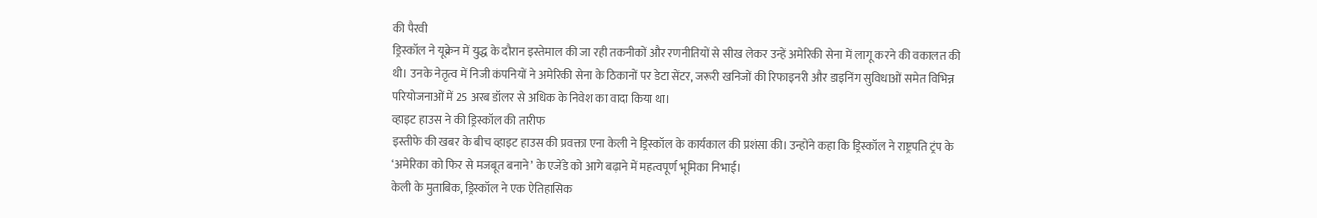की पैरवी
ड्रिस्कॉल ने यूक्रेन में युद्ध के दौरान इस्तेमाल की जा रही तकनीकों और रणनीतियों से सीख लेकर उन्हें अमेरिकी सेना में लागू करने की वकालत की थी। उनके नेतृत्व में निजी कंपनियों ने अमेरिकी सेना के ठिकानों पर डेटा सेंटर, जरूरी खनिजों की रिफाइनरी और डाइनिंग सुविधाओं समेत विभिन्न परियोजनाओं में 25 अरब डॉलर से अधिक के निवेश का वादा किया था।
व्हाइट हाउस ने की ड्रिस्कॉल की तारीफ
इस्तीफे की खबर के बीच व्हाइट हाउस की प्रवक्ता एना केली ने ड्रिस्कॉल के कार्यकाल की प्रशंसा की। उन्होंने कहा कि ड्रिस्कॉल ने राष्ट्रपति ट्रंप के ‘अमेरिका को फिर से मजबूत बनाने’ के एजेंडे को आगे बढ़ाने में महत्वपूर्ण भूमिका निभाई।
केली के मुताबिक, ड्रिस्कॉल ने एक ऐतिहासिक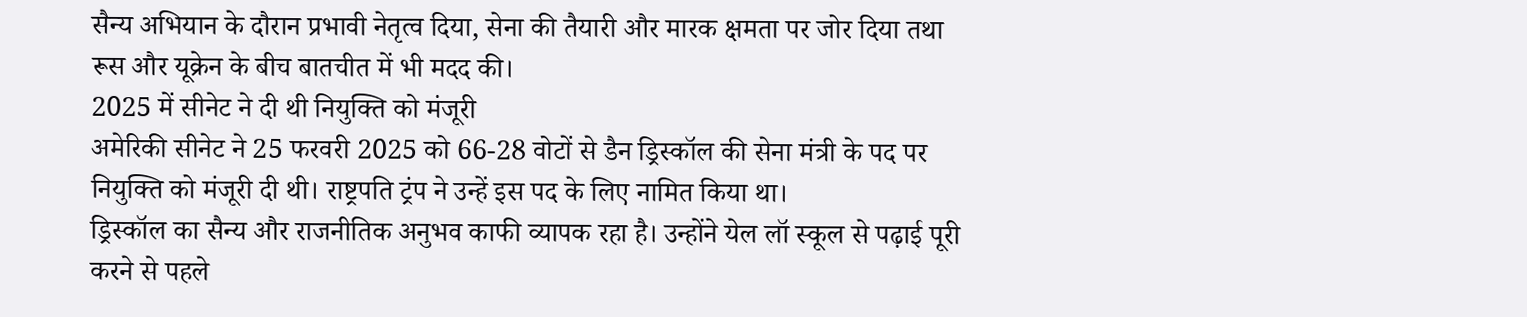सैन्य अभियान के दौरान प्रभावी नेतृत्व दिया, सेना की तैयारी और मारक क्षमता पर जोर दिया तथा रूस और यूक्रेन के बीच बातचीत में भी मदद की।
2025 में सीनेट ने दी थी नियुक्ति को मंजूरी
अमेरिकी सीनेट ने 25 फरवरी 2025 को 66-28 वोटों से डैन ड्रिस्कॉल की सेना मंत्री के पद पर नियुक्ति को मंजूरी दी थी। राष्ट्रपति ट्रंप ने उन्हें इस पद के लिए नामित किया था।
ड्रिस्कॉल का सैन्य और राजनीतिक अनुभव काफी व्यापक रहा है। उन्होंने येल लॉ स्कूल से पढ़ाई पूरी करने से पहले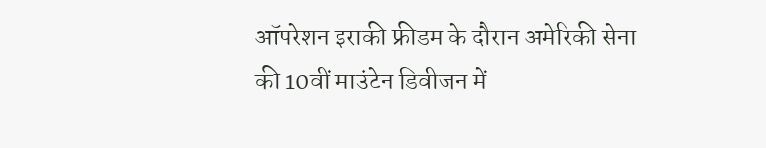ऑपरेशन इराकी फ्रीडम के दौरान अमेरिकी सेना की 10वीं माउंटेन डिवीजन में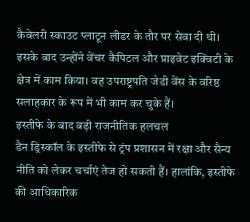कैवेलरी स्काउट प्लाटून लीडर के तौर पर सेवा दी थी।
इसके बाद उन्होंने वेंचर कैपिटल और प्राइवेट इक्विटी के क्षेत्र में काम किया। वह उपराष्ट्रपति जेडी वेंस के वरिष्ठ सलाहकार के रूप में भी काम कर चुके हैं।
इस्तीफे के बाद बढ़ी राजनीतिक हलचल
डैन ड्रिस्कॉल के इस्तीफे से ट्रंप प्रशासन में रक्षा और सैन्य नीति को लेकर चर्चाएं तेज हो सकती हैं। हालांकि, इस्तीफे की आधिकारिक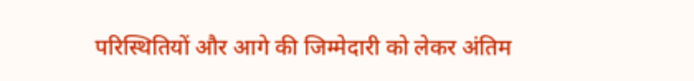परिस्थितियों और आगे की जिम्मेदारी को लेकर अंतिम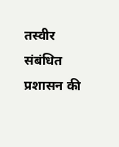तस्वीर संबंधित प्रशासन की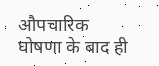औपचारिक घोषणा के बाद ही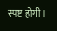स्पष्ट होगी।